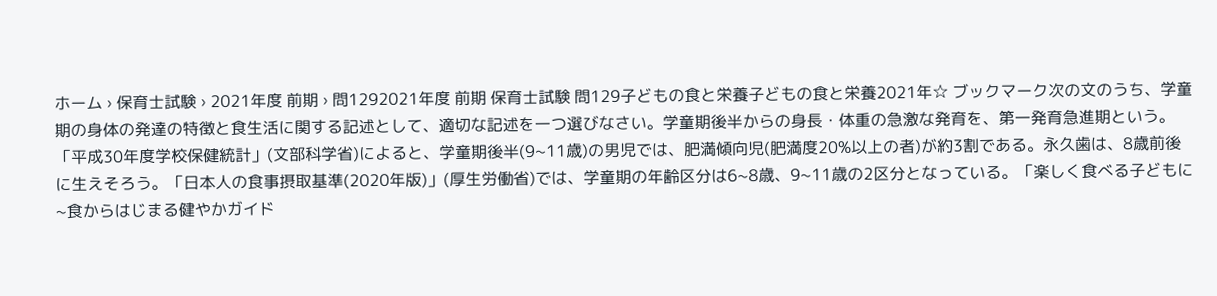ホーム › 保育士試験 › 2021年度 前期 › 問1292021年度 前期 保育士試験 問129子どもの食と栄養子どもの食と栄養2021年☆ ブックマーク次の文のうち、学童期の身体の発達の特徴と食生活に関する記述として、適切な記述を一つ選びなさい。学童期後半からの身長・体重の急激な発育を、第一発育急進期という。「平成30年度学校保健統計」(文部科学省)によると、学童期後半(9~11歳)の男児では、肥満傾向児(肥満度20%以上の者)が約3割である。永久歯は、8歳前後に生えそろう。「日本人の食事摂取基準(2020年版)」(厚生労働省)では、学童期の年齢区分は6~8歳、9~11歳の2区分となっている。「楽しく食べる子どもに~食からはじまる健やかガイド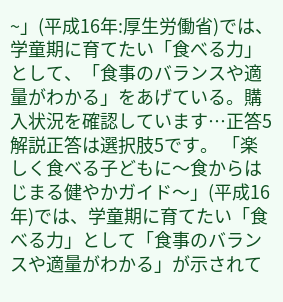~」(平成16年:厚生労働省)では、学童期に育てたい「食べる力」として、「食事のバランスや適量がわかる」をあげている。購入状況を確認しています…正答5解説正答は選択肢5です。 「楽しく食べる子どもに〜食からはじまる健やかガイド〜」(平成16年)では、学童期に育てたい「食べる力」として「食事のバランスや適量がわかる」が示されて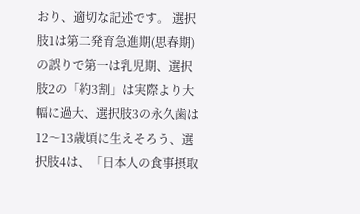おり、適切な記述です。 選択肢1は第二発育急進期(思春期)の誤りで第一は乳児期、選択肢2の「約3割」は実際より大幅に過大、選択肢3の永久歯は12〜13歳頃に生えそろう、選択肢4は、「日本人の食事摂取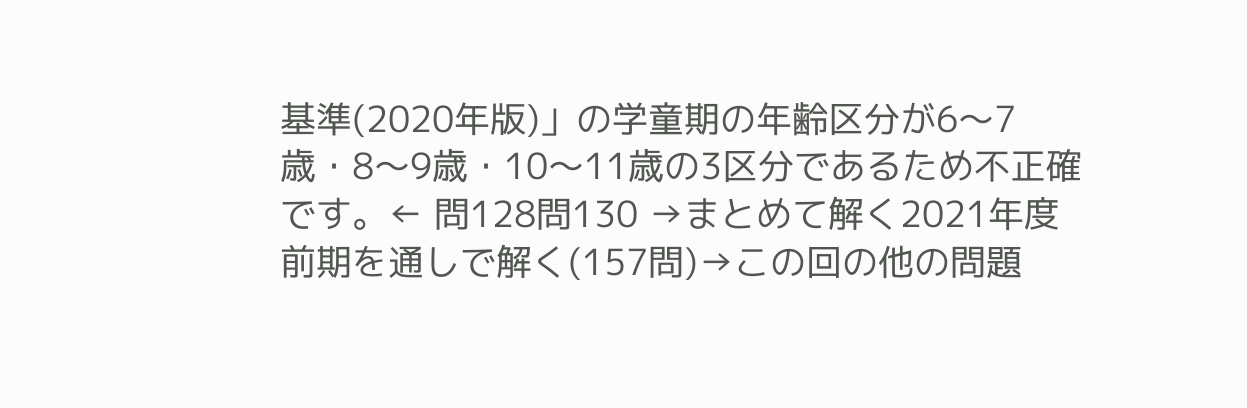基準(2020年版)」の学童期の年齢区分が6〜7歳・8〜9歳・10〜11歳の3区分であるため不正確です。← 問128問130 →まとめて解く2021年度 前期を通しで解く(157問)→この回の他の問題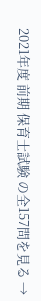2021年度 前期 保育士試験 の全157問を見る →